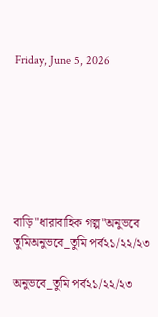Friday, June 5, 2026







বাড়ি"ধারাবাহিক গল্প"অনুভবে তুমিঅনুভবে_তুমি পর্ব২১/২২/২৩

অনুভবে_তুমি পর্ব২১/২২/২৩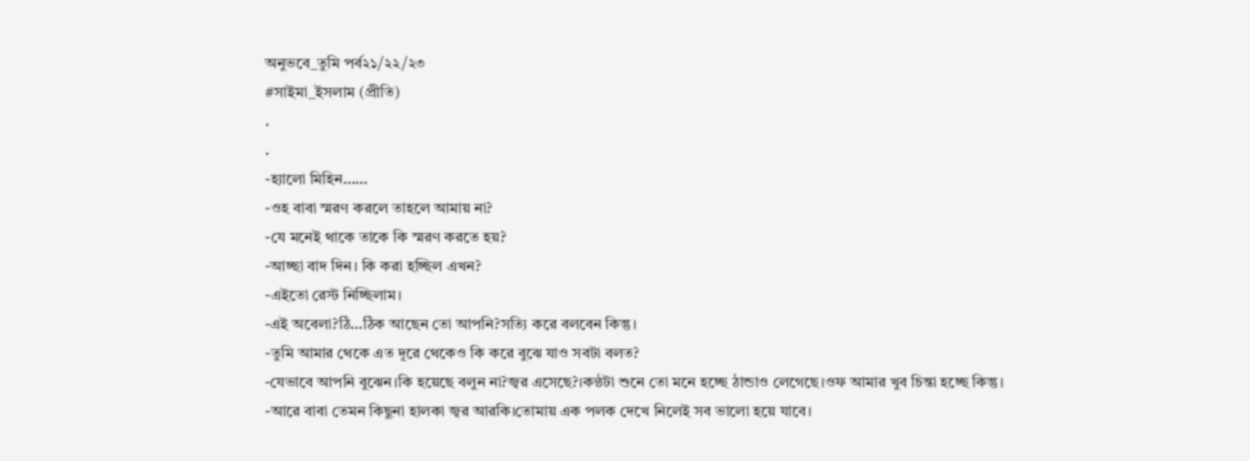অনুভবে_তুমি পর্ব২১/২২/২৩
#সাইমা_ইসলাম (প্রীতি)
.
.
-হ্যালো মিহিন……
-ওহ বাবা স্মরণ করলে তাহলে আমায় না?
-যে মনেই থাকে তাকে কি স্মরণ করতে হয়?
-আচ্ছা বাদ দিন। কি করা হচ্ছিল এখন?
-এইতো রেস্ট নিচ্ছিলাম।
-এই অবেলা?ঠি…ঠিক আছেন তো আপনি?সত্যি করে বলবেন কিন্তু।
-তুমি আমার থেকে এত দূরে থেকেও কি করে বুঝে যাও সবটা বলত?
-যেভাবে আপনি বুঝেন।কি হয়েছে বলুন না?জ্বর এসেছে?।কন্ঠটা শুনে তো মনে হচ্ছে ঠান্ডাও লেগেছে।ওফ আমার খুব চিন্তা হচ্ছে কিন্তু।
-আরে বাবা তেমন কিছুনা হালকা জ্বর আরকি।তোমায় এক পলক দেখে নিলেই সব ভালো হয়ে যাবে।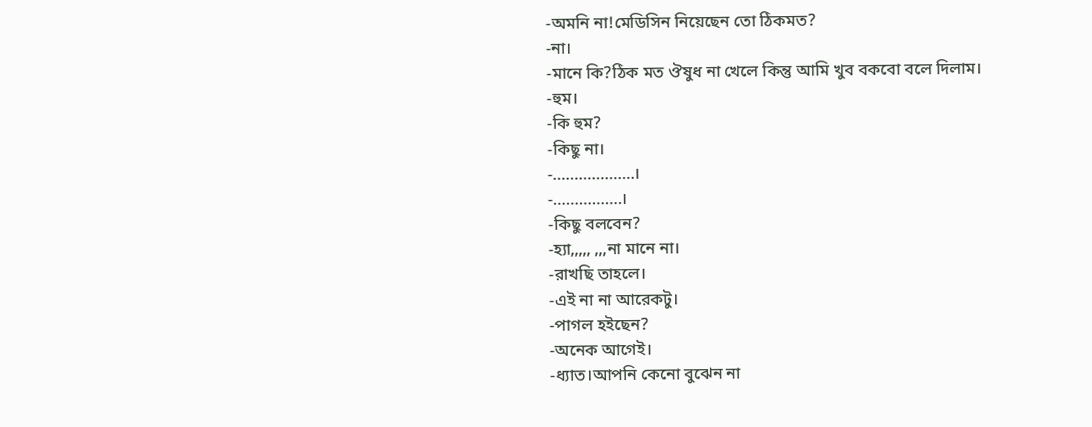-অমনি না!মেডিসিন নিয়েছেন তো ঠিকমত?
-না।
-মানে কি?ঠিক মত ঔষুধ না খেলে কিন্তু আমি খুব বকবো বলে দিলাম।
-হুম।
-কি হুম?
-কিছু না।
-……………….।
-…………….।
-কিছু বলবেন?
-হ্যা,,,,, ,,,না মানে না।
-রাখছি তাহলে।
-এই না না আরেকটু।
-পাগল হইছেন?
-অনেক আগেই।
-ধ্যাত।আপনি কেনো বুঝেন না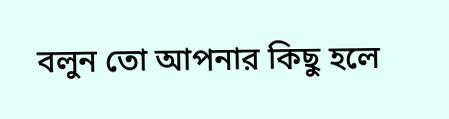বলুন তো আপনার কিছু হলে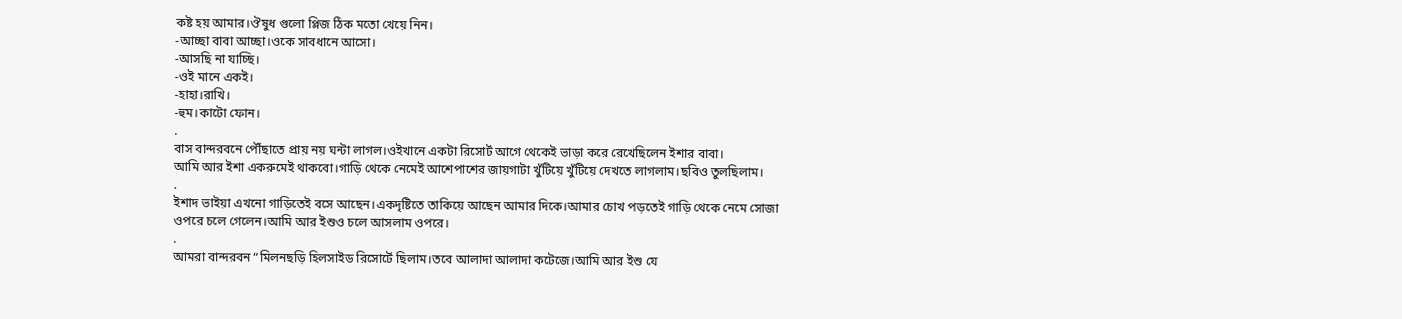কষ্ট হয় আমার।ঔষুধ গুলো প্লিজ ঠিক মতো খেয়ে নিন।
-আচ্ছা বাবা আচ্ছা।ওকে সাবধানে আসো।
-আসছি না যাচ্ছি।
-ওই মানে একই।
-হাহা।রাখি।
-হুম।কাটো ফোন।
.
বাস বান্দরবনে পৌঁছাতে প্রায় নয় ঘন্টা লাগল।ওইখানে একটা রিসোর্ট আগে থেকেই ভাড়া করে রেখেছিলেন ইশার বাবা।
আমি আর ইশা একরুমেই থাকবো।গাড়ি থেকে নেমেই আশেপাশের জায়গাটা খুঁটিয়ে খুঁটিয়ে দেখতে লাগলাম।ছবিও তুলছিলাম।
.
ইশাদ ভাইয়া এখনো গাড়িতেই বসে আছেন।একদৃষ্টিতে তাকিয়ে আছেন আমার দিকে।আমার চোখ পড়তেই গাড়ি থেকে নেমে সোজা ওপরে চলে গেলেন।আমি আর ইশুও চলে আসলাম ওপরে।
.
আমরা বান্দরবন “মিলনছড়ি হিলসাইড রিসোর্টে ছিলাম।তবে আলাদা আলাদা কটেজে।আমি আর ইশু যে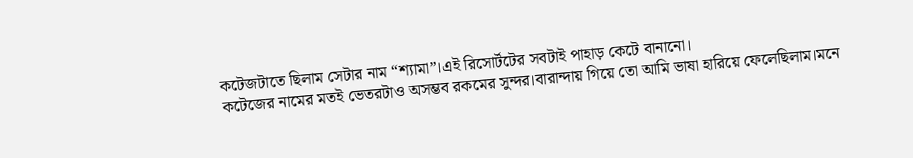কটেজটাতে ছিলাম সেটার নাম “শ্যামা”।এই রিসোর্টটের সবটাই পাহাড় কেটে বানানো।
কটেজের নামের মতই ভেতরটাও অসম্ভব রকমের সুন্দর।বারান্দায় গিয়ে তো আমি ভাষা হারিয়ে ফেলেছিলাম।মনে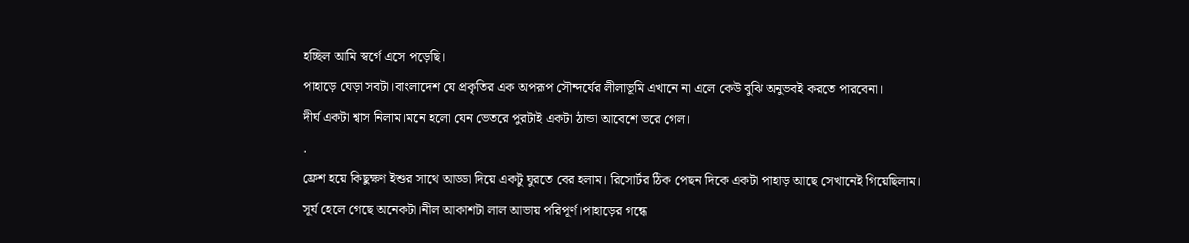হচ্ছিল আমি স্বর্গে এসে পড়েছি।
পাহাড়ে ঘেড়া সবটা।বাংলাদেশ যে প্রকৃতির এক অপরূপ সৌন্দর্যের লীলাভূমি এখানে না এলে কেউ বুঝি অনুভবই করতে পারবেনা।
দীর্ঘ একটা শ্বাস নিলাম।মনে হলো যেন ভেতরে পুরটাই একটা ঠান্ডা আবেশে ভরে গেল।
.
ফ্রেশ হয়ে কিছুক্ষণ ইশুর সাথে আড্ডা দিয়ে একটু ঘুরতে বের হলাম। রিসোর্টর ঠিক পেছন দিকে একটা পাহাড় আছে সেখানেই গিয়েছিলাম।
সূর্য হেলে গেছে অনেকটা।নীল আকাশটা লাল আভায় পরিপূর্ণ।পাহাড়ের গন্ধে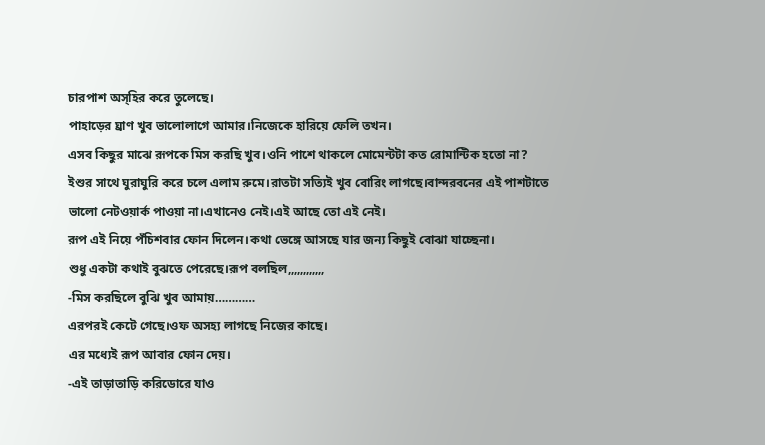চারপাশ অস্হির করে তুলেছে।
পাহাড়ের ঘ্রাণ খুব ভালোলাগে আমার।নিজেকে হারিয়ে ফেলি তখন।
এসব কিছুর মাঝে রূপকে মিস করছি খুব।ওনি পাশে থাকলে মোমেন্টটা কত রোমান্টিক হতো না?
ইশুর সাথে ঘুরাঘুরি করে চলে এলাম রুমে।রাতটা সত্যিই খুব বোরিং লাগছে।বান্দরবনের এই পাশটাতে ভালো নেটওয়ার্ক পাওয়া না।এখানেও নেই।এই আছে তো এই নেই।
রূপ এই নিয়ে পঁচিশবার ফোন দিলেন।কথা ভেঙ্গে আসছে যার জন্য কিছুই বোঝা যাচ্ছেনা।
শুধু একটা কথাই বুঝতে পেরেছে।রূপ বলছিল,,,,,,,,,,,,
-মিস করছিলে বুঝি খুব আমায়…………
এরপরই কেটে গেছে।ওফ অসহ্য লাগছে নিজের কাছে।
এর মধ্যেই রূপ আবার ফোন দেয়।
-এই তাড়াতাড়ি করিডোরে যাও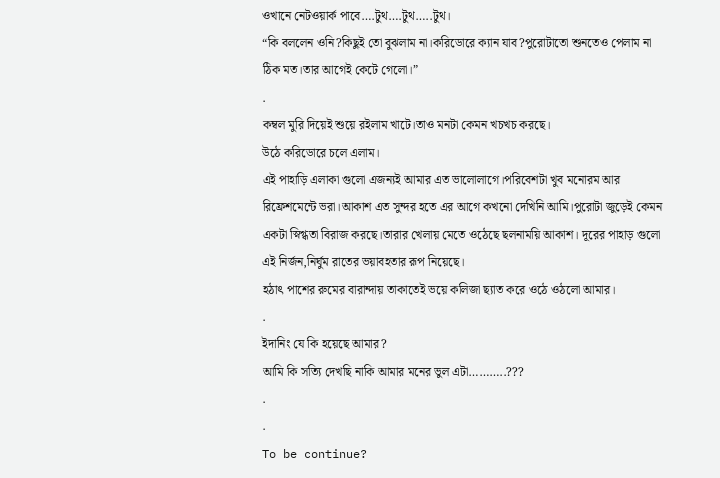ওখানে নেটওয়ার্ক পাবে….টুথ….টুথ…..টুথ।
“কি বললেন ওনি?কিছুই তো বুঝলাম না।করিডোরে ক্যান যাব?পুরোটাতো শুনতেও পেলাম না ঠিক মত।তার আগেই কেটে গেলো।”
.
কম্বল মুরি দিয়েই শুয়ে রইলাম খাটে।তাও মনটা কেমন খচখচ করছে।
উঠে করিডোরে চলে এলাম।
এই পাহাড়ি এলাকা গুলো এজন্যই আমার এত ভালোলাগে।পরিবেশটা খুব মনোরম আর রিফ্রেশমেন্টে ভরা।আকাশ এত সুন্দর হতে এর আগে কখনো দেখিনি আমি।পুরোটা জুড়েই কেমন একটা স্নিগ্ধতা বিরাজ করছে।তারার খেলায় মেতে ওঠেছে ছলনাময়ি আকাশ। দূরের পাহাড় গুলো এই নির্জন,নির্ঘুম রাতের ভয়াবহতার রূপ নিয়েছে।
হঠাৎ পাশের রুমের বারান্দায় তাকাতেই ভয়ে কলিজা ছ্যাত করে ওঠে ওঠলো আমার।
.
ইদানিং যে কি হয়েছে আমার?
আমি কি সত্যি দেখছি নাকি আমার মনের ভুল এটা………..???
.
.
To be continue?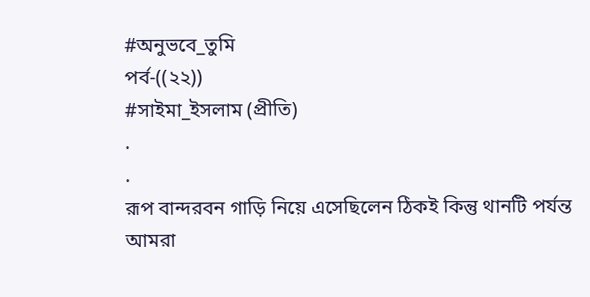#অনুভবে_তুমি
পর্ব-((২২))
#সাইমা_ইসলাম (প্রীতি)
.
.
রূপ বান্দরবন গাড়ি নিয়ে এসেছিলেন ঠিকই কিন্তু থানটি পর্যন্ত আমরা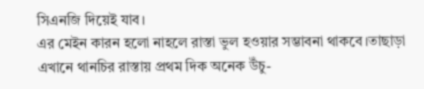সিএনজি দিয়েই যাব।
এর মেইন কারন হলো নাহলে রাস্তা ভুল হওয়ার সম্ভাবনা থাকবে।তাছাড়া এখানে থানচির রাস্তায় প্রথম দিক অনেক উঁচু-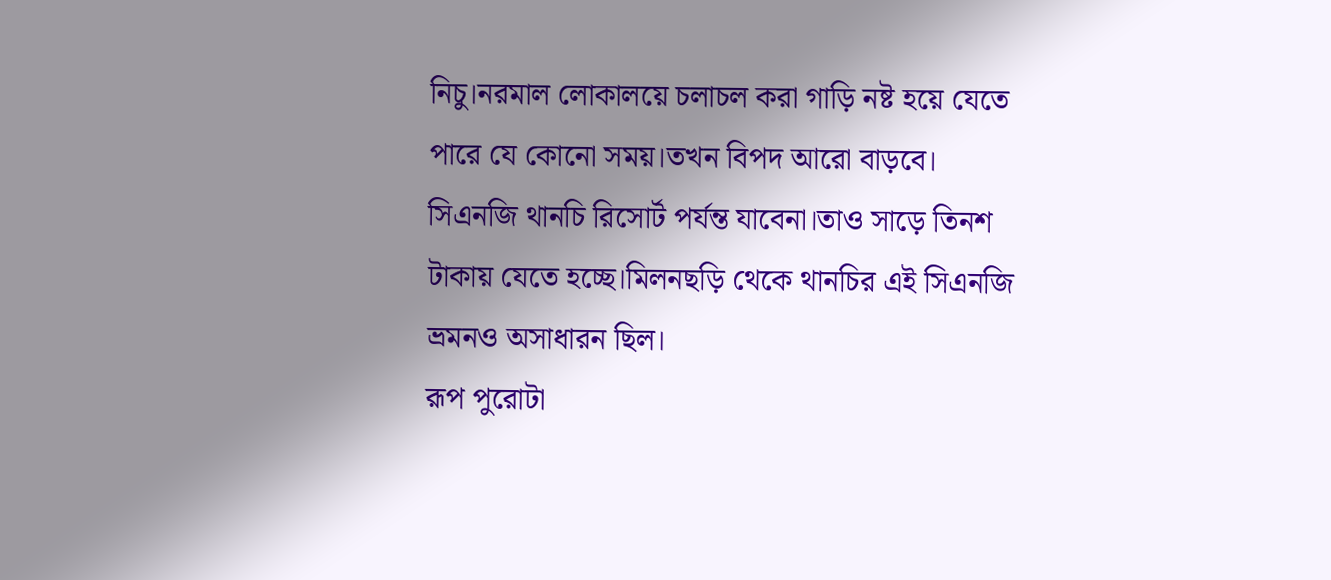নিচু।নরমাল লোকালয়ে চলাচল করা গাড়ি নষ্ট হয়ে যেতে পারে যে কোনো সময়।তখন বিপদ আরো বাড়বে।
সিএনজি থানচি রিসোর্ট পর্যন্ত যাবেনা।তাও সাড়ে তিনশ টাকায় যেতে হচ্ছে।মিলনছড়ি থেকে থানচির এই সিএনজি ভ্রমনও অসাধারন ছিল।
রূপ পুরোটা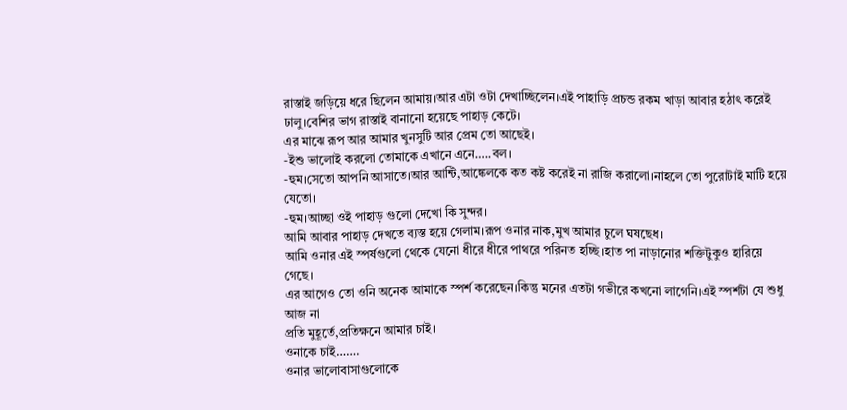রাস্তাই জড়িয়ে ধরে ছিলেন আমায়।আর এটা ওটা দেখাচ্ছিলেন।এই পাহাড়ি প্রচন্ড রকম খাড়া আবার হঠাৎ করেই ঢালু।বেশির ভাগ রাস্তাই বানানো হয়েছে পাহাড় কেটে।
এর মাঝে রূপ আর আমার খুনসুটি আর প্রেম তো আছেই।
-ইশু ভালোই করলো তোমাকে এখানে এনে…..বল।
-হুম।সেতো আপনি আসাতে।আর আন্টি,আঙ্কেলকে কত কষ্ট করেই না রাজি করালো।নাহলে তো পুরোটাই মাটি হয়ে যেতো।
-হুম।আচ্ছা ওই পাহাড় গুলো দেখো কি সুন্দর।
আমি আবার পাহাড় দেখতে ব্যস্ত হয়ে গেলাম।রূপ ওনার নাক,মুখ আমার চুলে ঘষছেধ।
আমি ওনার এই স্পর্ষগুলো থেকে যেনো ধীরে ধীরে পাথরে পরিনত হচ্ছি।হাত পা নাড়ানোর শক্তিটুকুও হারিয়ে গেছে।
এর আগেও তো ওনি অনেক আমাকে স্পর্শ করেছেন।কিন্তু মনের এতটা গভীরে কখনো লাগেনি।এই স্পর্শটা যে শুধু আজ না
প্রতি মুহূর্তে,প্রতিক্ষনে আমার চাই।
ওনাকে চাই…….
ওনার ভালোবাসাগুলোকে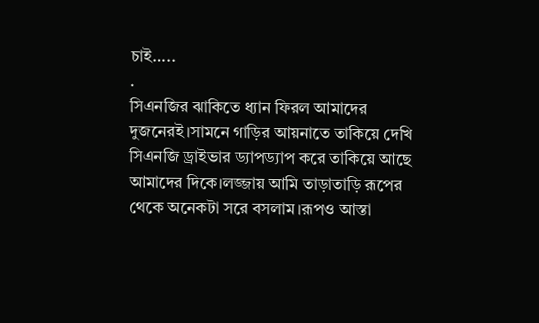চাই…..
.
সিএনজির ঝাকিতে ধ্যান ফিরল আমাদের দুজনেরই।সামনে গাড়ির আয়নাতে তাকিয়ে দেখি সিএনজি ড্রাইভার ড্যাপড্যাপ করে তাকিয়ে আছে আমাদের দিকে।লজ্জায় আমি তাড়াতাড়ি রূপের থেকে অনেকটা সরে বসলাম।রূপও আস্তা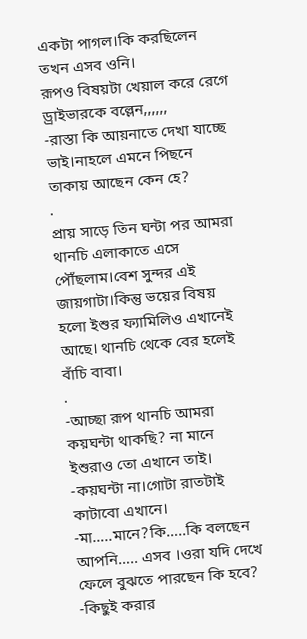একটা পাগল।কি করছিলেন তখন এসব ওনি।
রূপও বিষয়টা খেয়াল করে রেগে ড্রাইভারকে বল্লেন,,,,,,
-রাস্তা কি আয়নাতে দেখা যাচ্ছে ভাই।নাহলে এমনে পিছনে তাকায় আছেন কেন হে?
.
প্রায় সাড়ে তিন ঘন্টা পর আমরা থানচি এলাকাতে এসে পৌঁছলাম।বেশ সুন্দর এই জায়গাটা।কিন্তু ভয়ের বিষয় হলো ইশুর ফ্যামিলিও এখানেই আছে। থানচি থেকে বের হলেই বাঁচি বাবা।
.
-আচ্ছা রূপ থানচি আমরা কয়ঘন্টা থাকছি? না মানে ইশুরাও তো এখানে তাই।
-কয়ঘন্টা না।গোটা রাতটাই কাটাবো এখানে।
-মা…..মানে?কি…..কি বলছেন আপনি….. এসব ।ওরা যদি দেখে ফেলে বুঝতে পারছেন কি হবে?
-কিছুই করার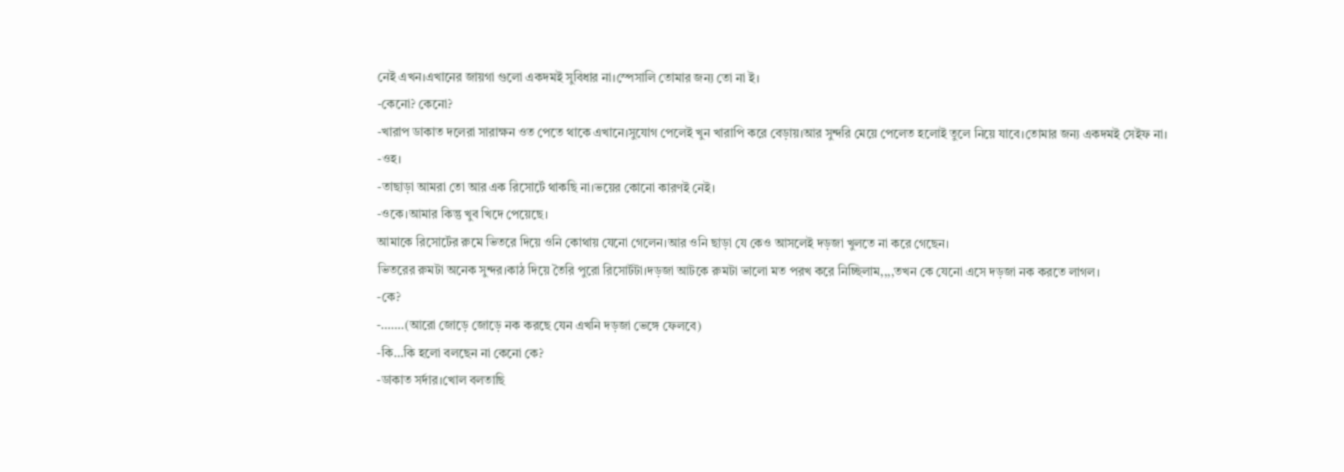নেই এখন।এখানের জায়গা গুলো একদমই সুবিধার না।স্পেসালি তোমার জন্য তো না ই।
-কেনো? কেনো?
-খারাপ ডাকাত দলেরা সারাক্ষন ওত পেতে থাকে এখানে।সুযোগ পেলেই খুন খারাপি করে বেড়ায়।আর সুন্দরি মেয়ে পেলেত হলোই তুলে নিয়ে যাবে।তোমার জন্য একদমই সেইফ না।
-ওহ।
-তাছাড়া আমরা তো আর এক রিসোর্টে থাকছি না।ভয়ের কোনো কারণই নেই।
-ওকে।আমার কিন্তু খুব খিদে পেয়েছে।
আমাকে রিসোর্টের রুমে ভিতরে দিয়ে ওনি কোথায় যেনো গেলেন।আর ওনি ছাড়া যে কেও আসলেই দড়জা খুলতে না করে গেছেন।
ভিতরের রুমটা অনেক সুন্দর।কাঠ দিয়ে তৈরি পুরো রিসোর্টটা।দড়জা আটকে রুমটা ভালো মত পরখ করে নিচ্ছিলাম,,,,তখন কে যেনো এসে দড়জা নক করতে লাগল।
-কে?
-…….(আরো জোড়ে জোড়ে নক করছে যেন এখনি দড়জা ভেঙ্গে ফেলবে)
-কি…কি হলো বলছেন না কেনো কে?
-ডাকাত সর্দার।খোল বলতাছি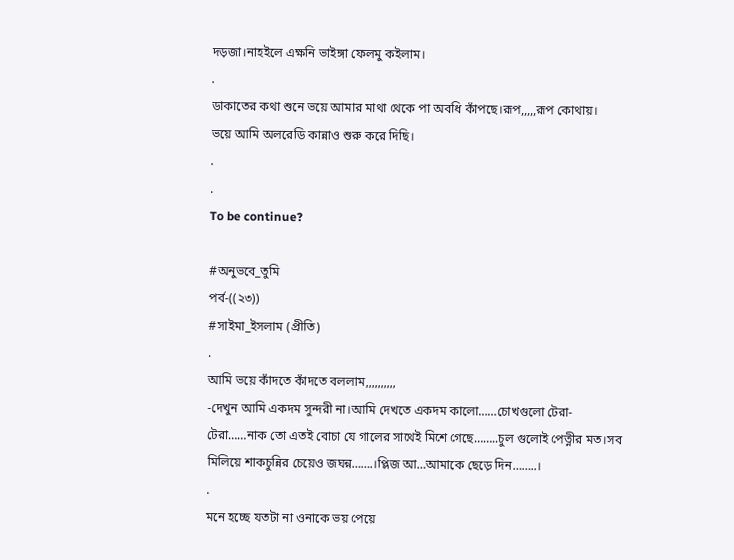দড়জা।নাহইলে এক্ষনি ভাইঙ্গা ফেলমু কইলাম।
.
ডাকাতের কথা শুনে ভয়ে আমার মাথা থেকে পা অবধি কাঁপছে।রূপ,,,,,রূপ কোথায়।
ভয়ে আমি অলরেডি কান্নাও শুরু করে দিছি।
.
.
To be continue?

#অনুভবে_তুমি
পর্ব-((২৩))
#সাইমা_ইসলাম (প্রীতি)
.
আমি ভয়ে কাঁদতে কাঁদতে বললাম,,,,,,,,,,
-দেখুন আমি একদম সুন্দরী না।আমি দেখতে একদম কালো……চোখগুলো টেরা-টেরা……নাক তো এতই বোচা যে গালের সাথেই মিশে গেছে……..চুল গুলোই পেত্নীর মত।সব মিলিয়ে শাকচুন্নির চেয়েও জঘন্ন…….।প্লিজ আ…আমাকে ছেড়ে দিন……..।
.
মনে হচ্ছে যতটা না ওনাকে ভয় পেয়ে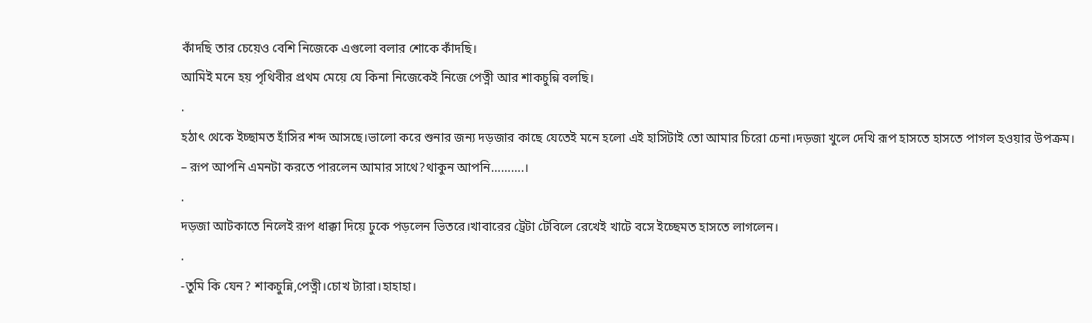কাঁদছি তার চেয়েও বেশি নিজেকে এগুলো বলার শোকে কাঁদছি।
আমিই মনে হয় পৃথিবীর প্রথম মেয়ে যে কিনা নিজেকেই নিজে পেত্নী আর শাকচুন্নি বলছি।
.
হঠাৎ থেকে ইচ্ছামত হাঁসির শব্দ আসছে।ভালো করে শুনার জন্য দড়জার কাছে যেতেই মনে হলো এই হাসিটাই তো আমার চিরো চেনা।দড়জা খুলে দেখি রূপ হাসতে হাসতে পাগল হওয়ার উপক্রম।
– রূপ আপনি এমনটা করতে পারলেন আমার সাথে?থাকুন আপনি……….।
.
দড়জা আটকাতে নিলেই রূপ ধাক্কা দিয়ে ঢুকে পড়লেন ভিতরে।খাবারের ট্রেটা টেবিলে রেখেই খাটে বসে ইচ্ছেমত হাসতে লাগলেন।
.
-তুমি কি যেন? শাকচুন্নি,পেত্নী।চোখ ট্যারা।হাহাহা।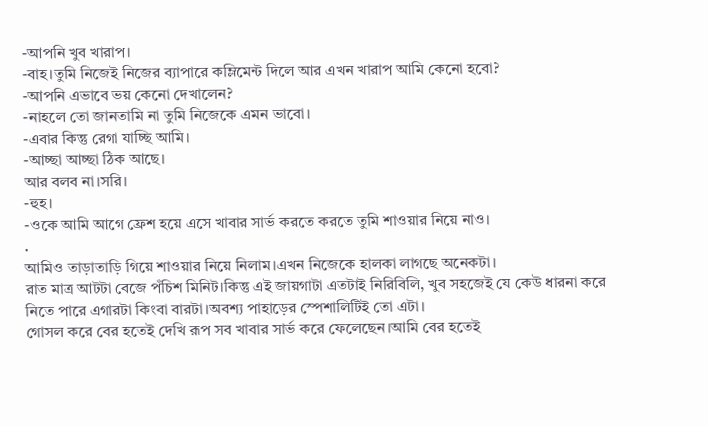-আপনি খুব খারাপ।
-বাহ।তুমি নিজেই নিজের ব্যাপারে কম্লিমেন্ট দিলে আর এখন খারাপ আমি কেনো হবো?
-আপনি এভাবে ভয় কেনো দেখালেন?
-নাহলে তো জানতামি না তুমি নিজেকে এমন ভাবো।
-এবার কিন্তু রেগা যাচ্ছি আমি।
-আচ্ছা আচ্ছা ঠিক আছে।
আর বলব না।সরি।
-হুহ।
-ওকে আমি আগে ফ্রেশ হয়ে এসে খাবার সার্ভ করতে করতে তুমি শাওয়ার নিয়ে নাও।
.
আমিও তাড়াতাড়ি গিয়ে শাওয়ার নিয়ে নিলাম।এখন নিজেকে হালকা লাগছে অনেকটা।
রাত মাত্র আটটা বেজে পঁচিশ মিনিট।কিন্তু এই জায়গাটা এতটাই নিরিবিলি, খুব সহজেই যে কেউ ধারনা করে নিতে পারে এগারটা কিংবা বারটা।অবশ্য পাহাড়ের স্পেশালিটিই তো এটা।
গোসল করে বের হতেই দেখি রূপ সব খাবার সার্ভ করে ফেলেছেন।আমি বের হতেই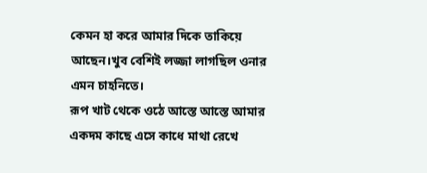কেমন হা করে আমার দিকে তাকিয়ে আছেন।খুব বেশিই লজ্জা লাগছিল ওনার এমন চাহনিতে।
রূপ খাট থেকে ওঠে আস্তে আস্তে আমার একদম কাছে এসে কাধে মাথা রেখে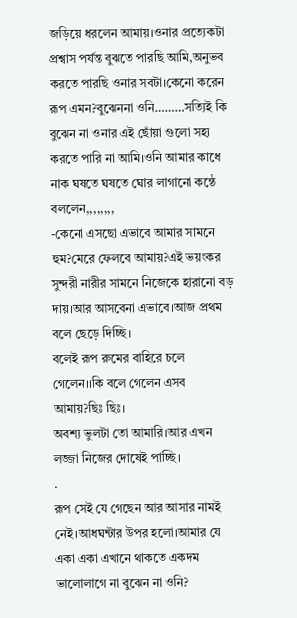জড়িয়ে ধরলেন আমায়।ওনার প্রত্যেকটা প্রশ্বাস পর্যন্ত বুঝতে পারছি আমি,অনুভব করতে পারছি ওনার সবটা।কেনো করেন রূপ এমন?বুঝেননা ওনি………সত্যিই কি বুঝেন না ওনার এই ছোঁয়া গুলো সহ্য করতে পারি না আমি।ওনি আমার কাধে নাক ঘষতে ঘষতে ঘোর লাগানো কন্ঠে বললেন,,,,,,,,
-কেনো এসছো এভাবে আমার সামনে হুম?মেরে ফেলবে আমায়?এই ভয়ংকর সুন্দরী নারীর সামনে নিজেকে হারানো বড় দায়।আর আসবেনা এভাবে।আজ প্রথম বলে ছেড়ে দিচ্ছি।
বলেই রূপ রুমের বাহিরে চলে গেলেন।।কি বলে গেলেন এসব আমায়?ছিঃ ছিঃ।
অবশ্য ভুলটা তো আমারি।আর এখন লজ্জা নিজের দোষেই পাচ্ছি।
.
রূপ সেই যে গেছেন আর আসার নামই নেই।আধঘন্টার উপর হলো।আমার যে একা একা এখানে থাকতে একদম ভালোলাগে না বুঝেন না ওনি?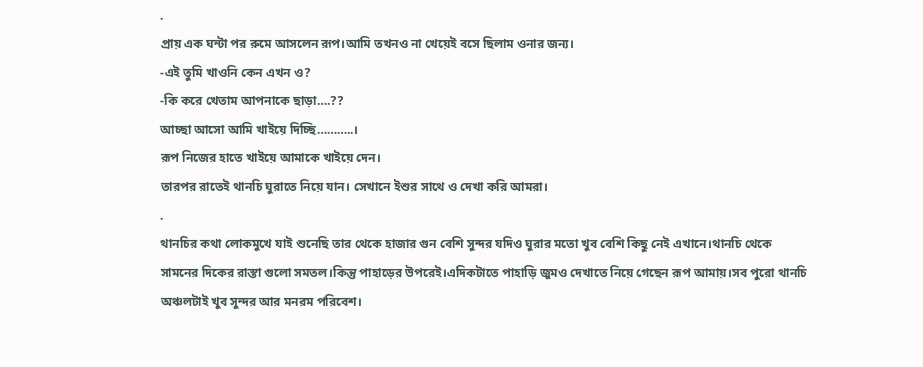.
প্রায় এক ঘন্টা পর রুমে আসলেন রূপ।আমি তখনও না খেয়েই বসে ছিলাম ওনার জন্য।
-এই তুমি খাওনি কেন এখন ও?
-কি করে খেতাম আপনাকে ছাড়া….??
আচ্ছা আসো আমি খাইয়ে দিচ্ছি………..।
রূপ নিজের হাতে খাইয়ে আমাকে খাইয়ে দেন।
তারপর রাতেই থানচি ঘুরাতে নিয়ে যান। সেখানে ইশুর সাথে ও দেখা করি আমরা।
.
থানচির কথা লোকমুখে যাই শুনেছি তার থেকে হাজার গুন বেশি সুন্দর যদিও ঘুরার মতো খুব বেশি কিছু নেই এখানে।থানচি থেকে সামনের দিকের রাস্তা গুলো সমতল।কিন্তু পাহাড়ের উপরেই।এদিকটাতে পাহাড়ি জুমও দেখাতে নিয়ে গেছেন রূপ আমায়।সব পুরো থানচি অঞ্চলটাই খুব সুন্দর আর মনরম পরিবেশ।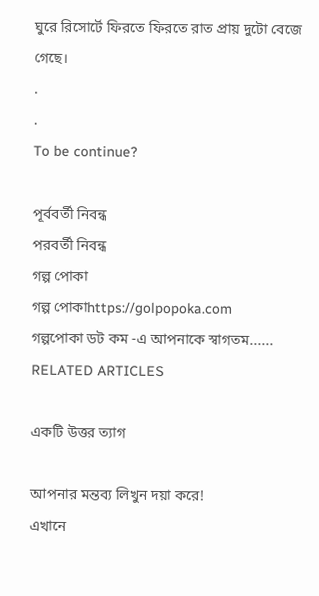ঘুরে রিসোর্টে ফিরতে ফিরতে রাত প্রায় দুটো বেজে গেছে।
.
.
To be continue?

পূর্ববর্তী নিবন্ধ
পরবর্তী নিবন্ধ
গল্প পোকা
গল্প পোকাhttps://golpopoka.com
গল্পপোকা ডট কম -এ আপনাকে স্বাগতম......
RELATED ARTICLES

একটি উত্তর ত্যাগ

আপনার মন্তব্য লিখুন দয়া করে!
এখানে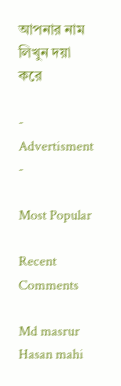আপনার নাম লিখুন দয়া করে

- Advertisment -

Most Popular

Recent Comments

Md masrur Hasan mahi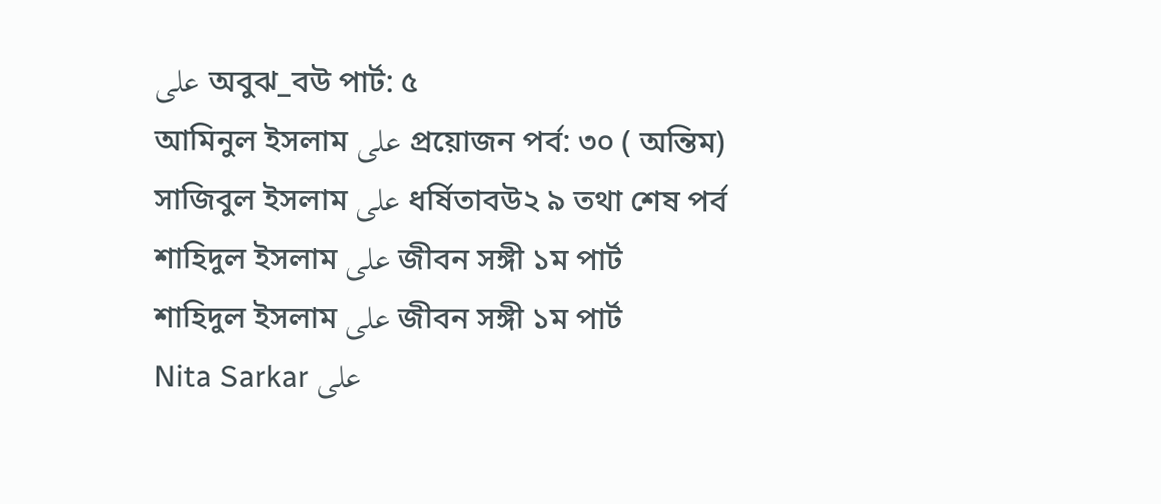على অবুঝ_বউ পার্ট: ৫
আমিনুল ইসলাম على প্রয়োজন পর্ব: ৩০ ( অন্তিম)
সাজিবুল ইসলাম على ধর্ষিতাবউ২ ৯ তথা শেষ পর্ব
শাহিদুল ইসলাম على জীবন সঙ্গী ১ম পার্ট
শাহিদুল ইসলাম على জীবন সঙ্গী ১ম পার্ট
Nita Sarkar على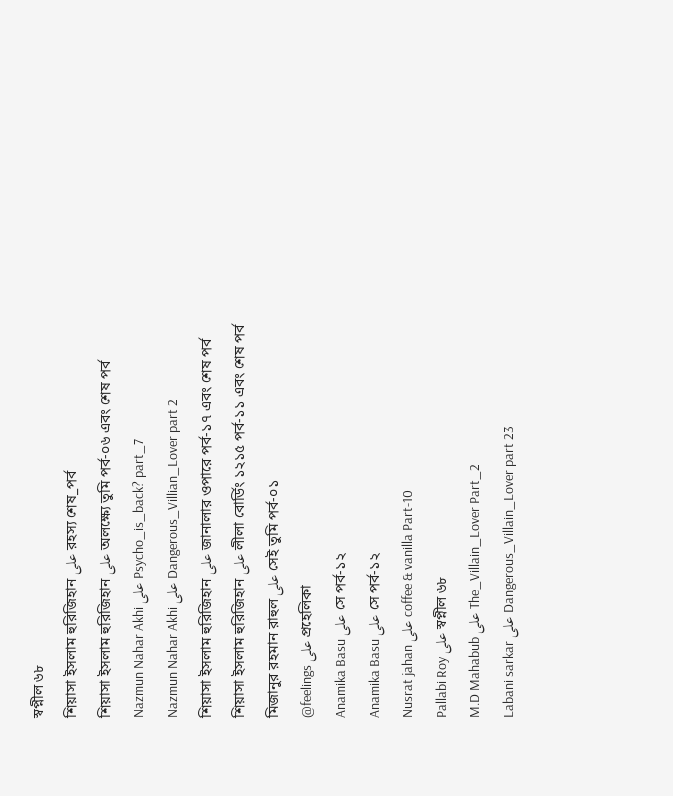স্বপ্নীল ৬৮
শিয়াসা ইসলাম হুরিজিহান على রহস্য শেষ_পর্ব
শিয়াসা ইসলাম হুরিজিহান على অলক্ষ্যে তুমি পর্ব-০৬ এবং শেষ পর্ব
Nazmun Nahar Akhi على Psycho_is_back? part_7
Nazmun Nahar Akhi على Dangerous_Villian_Lover part 2
শিয়াসা ইসলাম হুরিজিহান على জানালার ওপারে পর্ব-১৭ এবং শেষ পর্ব
শিয়াসা ইসলাম হুরিজিহান على লীলা বোর্ডিং ১২১৫ পর্ব-১১ এবং শেষ পর্ব
মিজানুর রহমান রাহুল على সেই তুমি পর্ব-০১
@feelings على প্রহেলিকা
Anamika Basu على সে পর্ব-১২
Anamika Basu على সে পর্ব-১২
Nusrat jahan على coffee & vanilla Part-10
Pallabi Roy على স্বপ্নীল ৬৮
M.D Mahabub على The_Villain_Lover Part_2
Labani sarkar على Dangerous_Villain_Lover part 23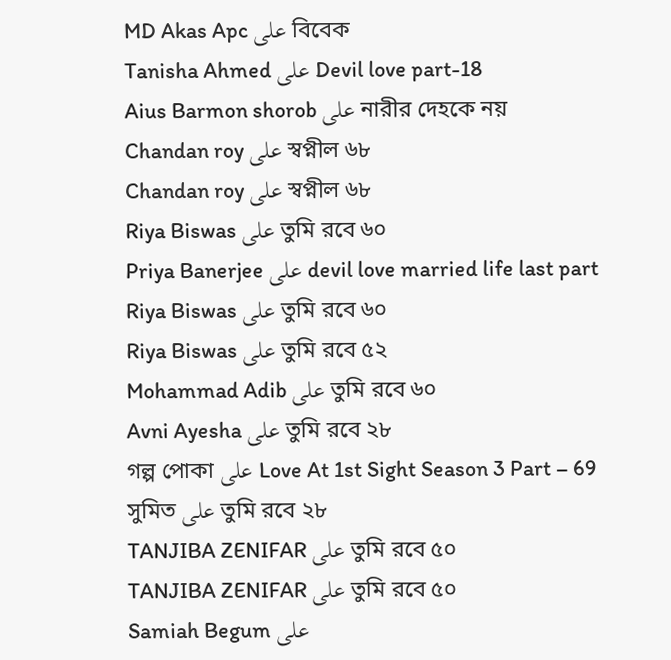MD Akas Apc على বিবেক
Tanisha Ahmed على Devil love part-18
Aius Barmon shorob على নারীর দেহকে নয়
Chandan roy على স্বপ্নীল ৬৮
Chandan roy على স্বপ্নীল ৬৮
Riya Biswas على তুমি রবে ৬০
Priya Banerjee على devil love married life last part
Riya Biswas على তুমি রবে ৬০
Riya Biswas على তুমি রবে ৫২
Mohammad Adib على তুমি রবে ৬০
Avni Ayesha على তুমি রবে ২৮
গল্প পোকা على Love At 1st Sight Season 3 Part – 69
সুমিত على তুমি রবে ২৮
TANJIBA ZENIFAR على তুমি রবে ৫০
TANJIBA ZENIFAR على তুমি রবে ৫০
Samiah Begum على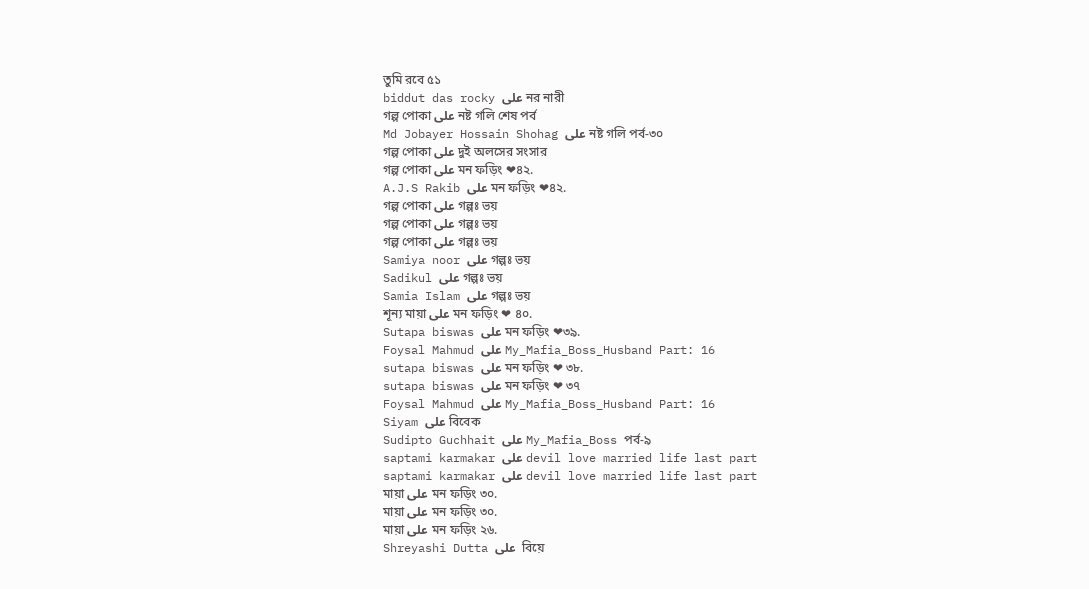তুমি রবে ৫১
biddut das rocky على নর নারী
গল্প পোকা على নষ্ট গলি শেষ পর্ব
Md Jobayer Hossain Shohag على নষ্ট গলি পর্ব-৩০
গল্প পোকা على দুই অলসের সংসার
গল্প পোকা على মন ফড়িং ❤৪২.
A.J.S Rakib على মন ফড়িং ❤৪২.
গল্প পোকা على গল্পঃ ভয়
গল্প পোকা على গল্পঃ ভয়
গল্প পোকা على গল্পঃ ভয়
Samiya noor على গল্পঃ ভয়
Sadikul على গল্পঃ ভয়
Samia Islam على গল্পঃ ভয়
শূন্য মায়া على মন ফড়িং ❤ ৪০.
Sutapa biswas على মন ফড়িং ❤৩৯.
Foysal Mahmud على My_Mafia_Boss_Husband Part: 16
sutapa biswas على মন ফড়িং ❤ ৩৮.
sutapa biswas على মন ফড়িং ❤ ৩৭
Foysal Mahmud على My_Mafia_Boss_Husband Part: 16
Siyam على বিবেক
Sudipto Guchhait على My_Mafia_Boss পর্ব-৯
saptami karmakar على devil love married life last part
saptami karmakar على devil love married life last part
মায়া على মন ফড়িং ৩০.
মায়া على মন ফড়িং ৩০.
মায়া على মন ফড়িং ২৬.
Shreyashi Dutta على  বিয়ে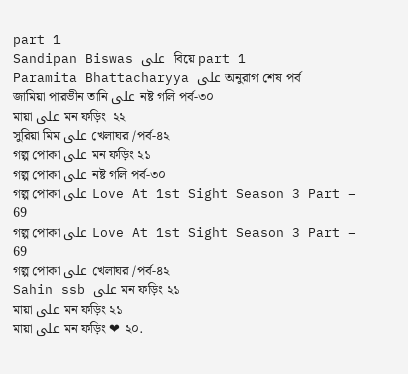part 1
Sandipan Biswas على  বিয়ে part 1
Paramita Bhattacharyya على অনুরাগ শেষ পর্ব
জামিয়া পারভীন তানি على নষ্ট গলি পর্ব-৩০
মায়া على মন ফড়িং  ২২
সুরিয়া মিম على খেলাঘর /পর্ব-৪২
গল্প পোকা على মন ফড়িং ২১
গল্প পোকা على নষ্ট গলি পর্ব-৩০
গল্প পোকা على Love At 1st Sight Season 3 Part – 69
গল্প পোকা على Love At 1st Sight Season 3 Part – 69
গল্প পোকা على খেলাঘর /পর্ব-৪২
Sahin ssb على মন ফড়িং ২১
মায়া على মন ফড়িং ২১
মায়া على মন ফড়িং ❤ ২০.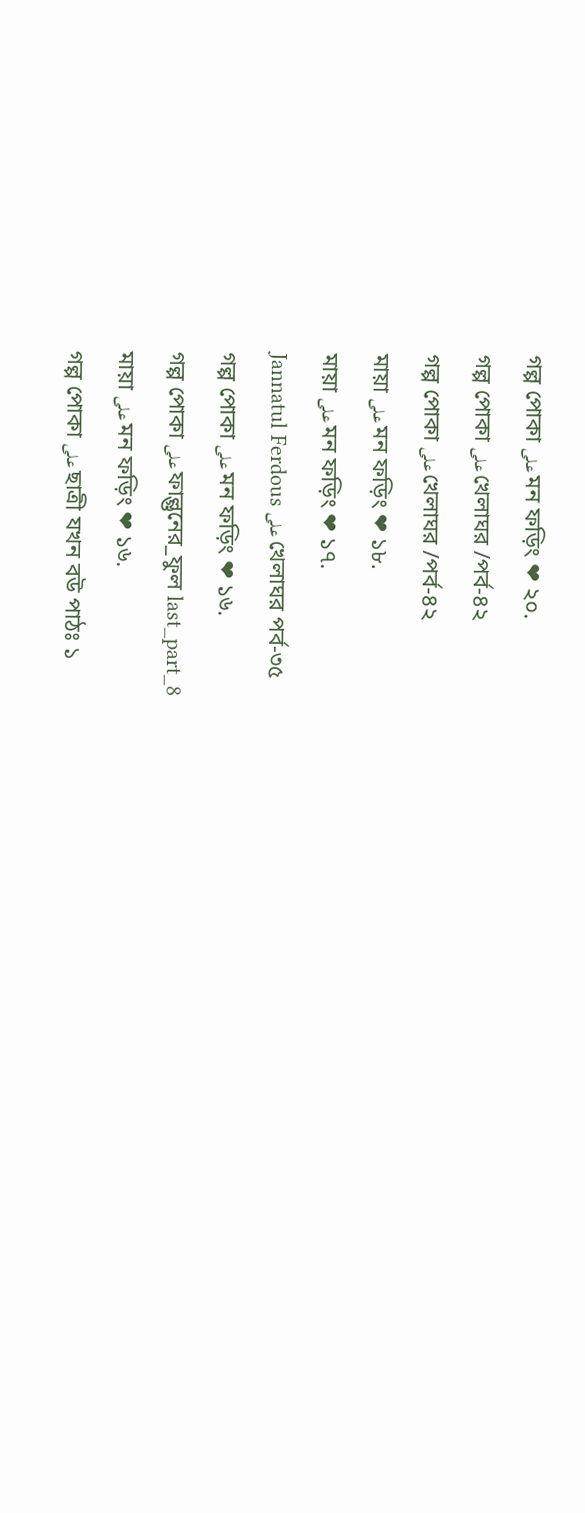গল্প পোকা على মন ফড়িং ❤ ২০.
গল্প পোকা على খেলাঘর /পর্ব-৪২
গল্প পোকা على খেলাঘর /পর্ব-৪২
মায়া على মন ফড়িং ❤ ১৮.
মায়া على মন ফড়িং ❤ ১৭.
Jannatul Ferdous على খেলাঘর পর্ব-৩৫
গল্প পোকা على মন ফড়িং ❤ ১৬.
গল্প পোকা على ফাল্গুনের_ফুল last_part_8
মায়া على মন ফড়িং ❤ ১৬.
গল্প পোকা على ছাত্রী যখন বউ পাঠঃ ১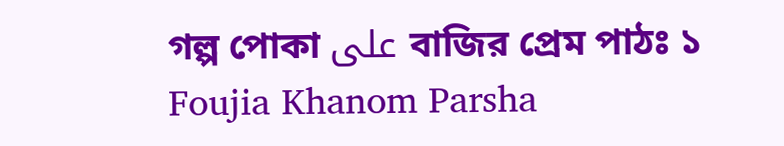গল্প পোকা على বাজির প্রেম পাঠঃ ১
Foujia Khanom Parsha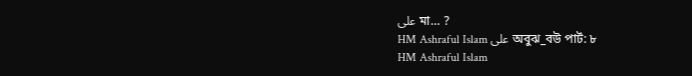على মা… ?
HM Ashraful Islam على অবুঝ_বউ পার্ট: ৮
HM Ashraful Islam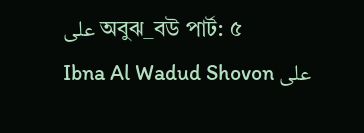على অবুঝ_বউ পার্ট: ৫
Ibna Al Wadud Shovon على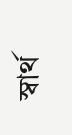স্বার্থ